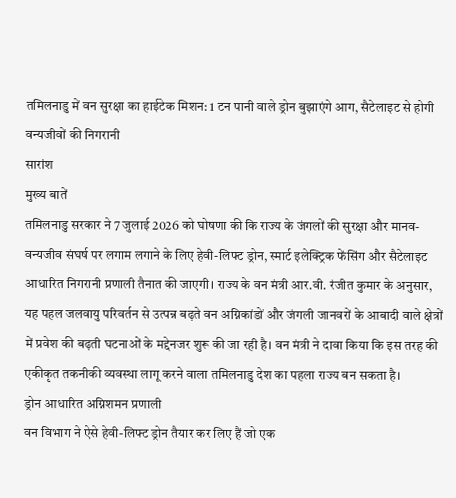तमिलनाडु में वन सुरक्षा का हाईटेक मिशन: 1 टन पानी वाले ड्रोन बुझाएंगे आग, सैटेलाइट से होगी वन्यजीवों की निगरानी
सारांश
मुख्य बातें
तमिलनाडु सरकार ने 7 जुलाई 2026 को घोषणा की कि राज्य के जंगलों की सुरक्षा और मानव-वन्यजीव संघर्ष पर लगाम लगाने के लिए हेवी-लिफ्ट ड्रोन, स्मार्ट इलेक्ट्रिक फेंसिंग और सैटेलाइट आधारित निगरानी प्रणाली तैनात की जाएगी। राज्य के वन मंत्री आर.वी. रंजीत कुमार के अनुसार, यह पहल जलवायु परिवर्तन से उत्पन्न बढ़ते वन अग्निकांडों और जंगली जानवरों के आबादी वाले क्षेत्रों में प्रवेश की बढ़ती घटनाओं के मद्देनजर शुरू की जा रही है। वन मंत्री ने दावा किया कि इस तरह की एकीकृत तकनीकी व्यवस्था लागू करने वाला तमिलनाडु देश का पहला राज्य बन सकता है।
ड्रोन आधारित अग्निशमन प्रणाली
वन विभाग ने ऐसे हेवी-लिफ्ट ड्रोन तैयार कर लिए हैं जो एक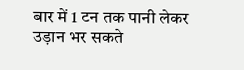बार में 1 टन तक पानी लेकर उड़ान भर सकते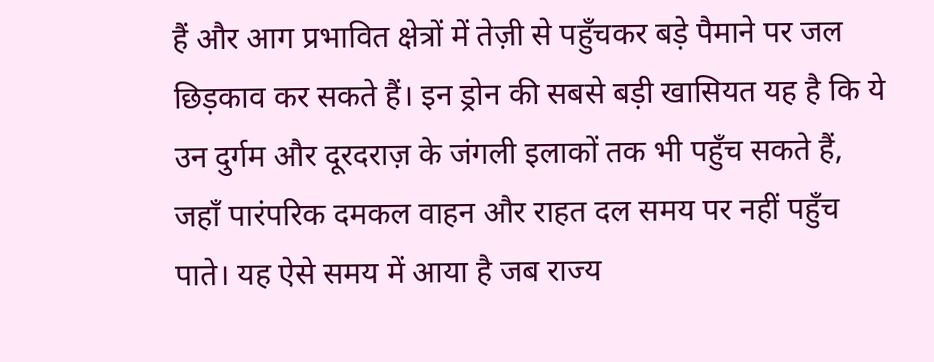हैं और आग प्रभावित क्षेत्रों में तेज़ी से पहुँचकर बड़े पैमाने पर जल छिड़काव कर सकते हैं। इन ड्रोन की सबसे बड़ी खासियत यह है कि ये उन दुर्गम और दूरदराज़ के जंगली इलाकों तक भी पहुँच सकते हैं, जहाँ पारंपरिक दमकल वाहन और राहत दल समय पर नहीं पहुँच पाते। यह ऐसे समय में आया है जब राज्य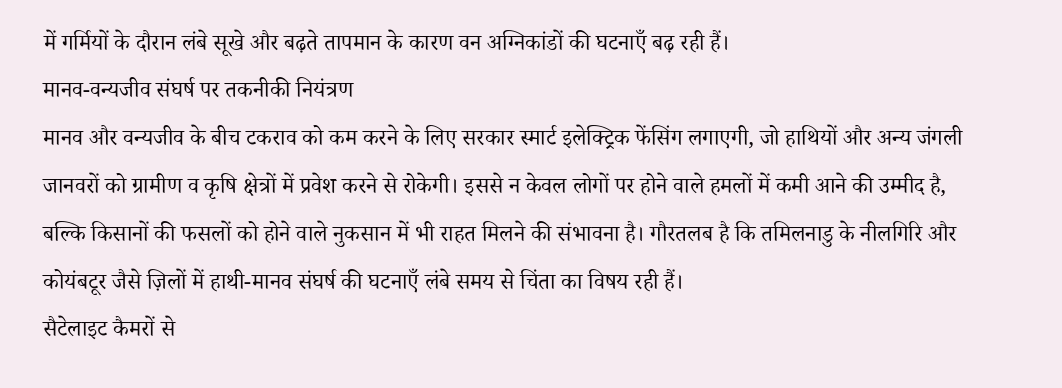में गर्मियों के दौरान लंबे सूखे और बढ़ते तापमान के कारण वन अग्निकांडों की घटनाएँ बढ़ रही हैं।
मानव-वन्यजीव संघर्ष पर तकनीकी नियंत्रण
मानव और वन्यजीव के बीच टकराव को कम करने के लिए सरकार स्मार्ट इलेक्ट्रिक फेंसिंग लगाएगी, जो हाथियों और अन्य जंगली जानवरों को ग्रामीण व कृषि क्षेत्रों में प्रवेश करने से रोकेगी। इससे न केवल लोगों पर होने वाले हमलों में कमी आने की उम्मीद है, बल्कि किसानों की फसलों को होने वाले नुकसान में भी राहत मिलने की संभावना है। गौरतलब है कि तमिलनाडु के नीलगिरि और कोयंबटूर जैसे ज़िलों में हाथी-मानव संघर्ष की घटनाएँ लंबे समय से चिंता का विषय रही हैं।
सैटेलाइट कैमरों से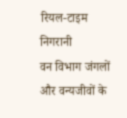रियल-टाइम निगरानी
वन विभाग जंगलों और वन्यजीवों के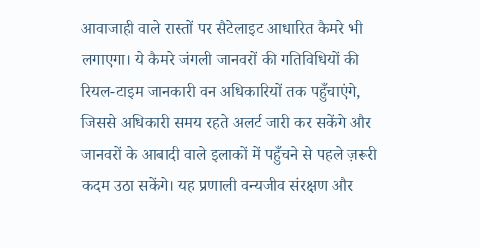आवाजाही वाले रास्तों पर सैटेलाइट आधारित कैमरे भी लगाएगा। ये कैमरे जंगली जानवरों की गतिविधियों की रियल-टाइम जानकारी वन अधिकारियों तक पहुँचाएंगे, जिससे अधिकारी समय रहते अलर्ट जारी कर सकेंगे और जानवरों के आबादी वाले इलाकों में पहुँचने से पहले ज़रूरी कदम उठा सकेंगे। यह प्रणाली वन्यजीव संरक्षण और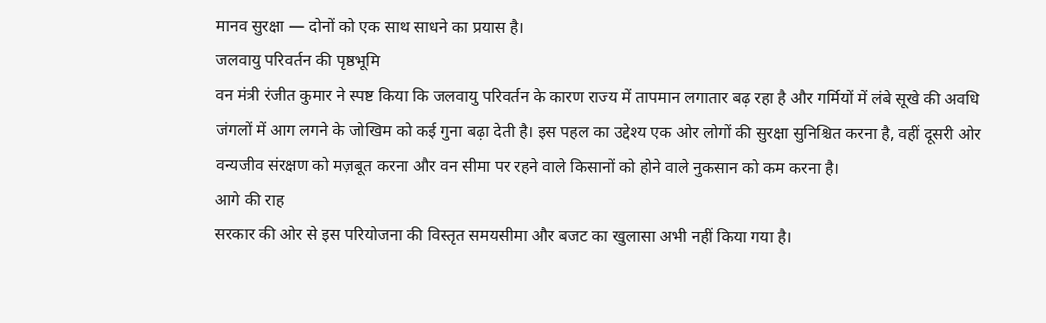मानव सुरक्षा — दोनों को एक साथ साधने का प्रयास है।
जलवायु परिवर्तन की पृष्ठभूमि
वन मंत्री रंजीत कुमार ने स्पष्ट किया कि जलवायु परिवर्तन के कारण राज्य में तापमान लगातार बढ़ रहा है और गर्मियों में लंबे सूखे की अवधि जंगलों में आग लगने के जोखिम को कई गुना बढ़ा देती है। इस पहल का उद्देश्य एक ओर लोगों की सुरक्षा सुनिश्चित करना है, वहीं दूसरी ओर वन्यजीव संरक्षण को मज़बूत करना और वन सीमा पर रहने वाले किसानों को होने वाले नुकसान को कम करना है।
आगे की राह
सरकार की ओर से इस परियोजना की विस्तृत समयसीमा और बजट का खुलासा अभी नहीं किया गया है।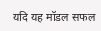यदि यह मॉडल सफल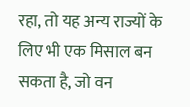रहा, तो यह अन्य राज्यों के लिए भी एक मिसाल बन सकता है, जो वन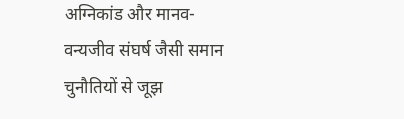अग्निकांड और मानव-वन्यजीव संघर्ष जैसी समान चुनौतियों से जूझ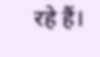रहे हैं।